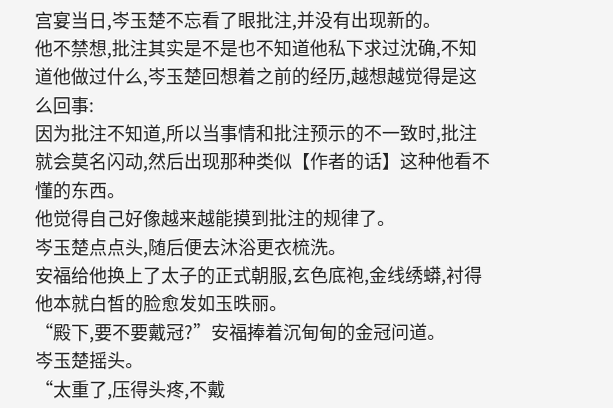宫宴当日,岑玉楚不忘看了眼批注,并没有出现新的。
他不禁想,批注其实是不是也不知道他私下求过沈确,不知道他做过什么,岑玉楚回想着之前的经历,越想越觉得是这么回事:
因为批注不知道,所以当事情和批注预示的不一致时,批注就会莫名闪动,然后出现那种类似【作者的话】这种他看不懂的东西。
他觉得自己好像越来越能摸到批注的规律了。
岑玉楚点点头,随后便去沐浴更衣梳洗。
安福给他换上了太子的正式朝服,玄色底袍,金线绣蟒,衬得他本就白皙的脸愈发如玉昳丽。
“殿下,要不要戴冠?”安福捧着沉甸甸的金冠问道。
岑玉楚摇头。
“太重了,压得头疼,不戴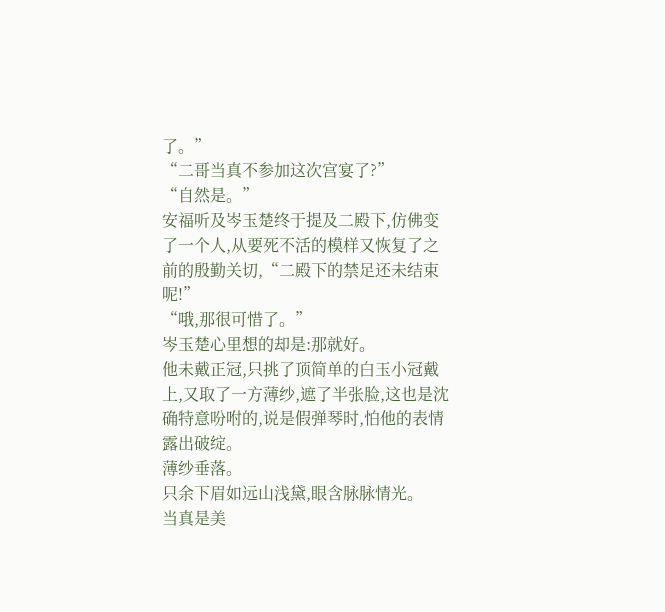了。”
“二哥当真不参加这次宫宴了?”
“自然是。”
安福听及岑玉楚终于提及二殿下,仿佛变了一个人,从要死不活的模样又恢复了之前的殷勤关切,“二殿下的禁足还未结束呢!”
“哦,那很可惜了。”
岑玉楚心里想的却是:那就好。
他未戴正冠,只挑了顶简单的白玉小冠戴上,又取了一方薄纱,遮了半张脸,这也是沈确特意吩咐的,说是假弹琴时,怕他的表情露出破绽。
薄纱垂落。
只余下眉如远山浅黛,眼含脉脉情光。
当真是美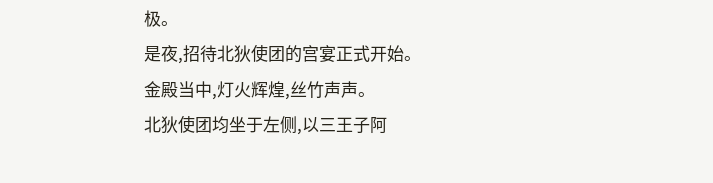极。
是夜,招待北狄使团的宫宴正式开始。
金殿当中,灯火辉煌,丝竹声声。
北狄使团均坐于左侧,以三王子阿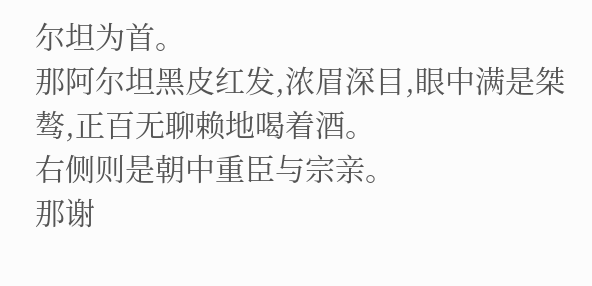尔坦为首。
那阿尔坦黑皮红发,浓眉深目,眼中满是桀骜,正百无聊赖地喝着酒。
右侧则是朝中重臣与宗亲。
那谢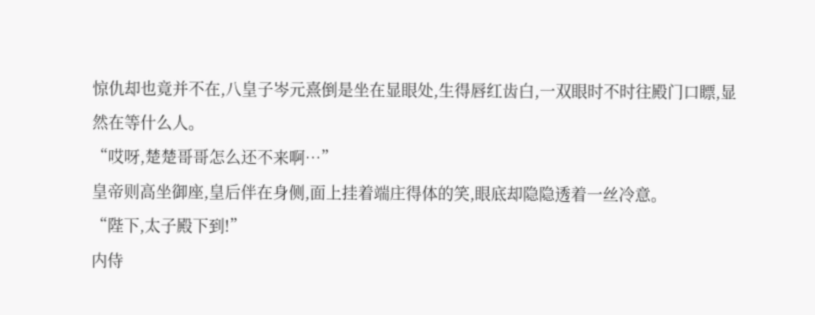惊仇却也竟并不在,八皇子岑元熹倒是坐在显眼处,生得唇红齿白,一双眼时不时往殿门口瞟,显然在等什么人。
“哎呀,楚楚哥哥怎么还不来啊…”
皇帝则高坐御座,皇后伴在身侧,面上挂着端庄得体的笑,眼底却隐隐透着一丝冷意。
“陛下,太子殿下到!”
内侍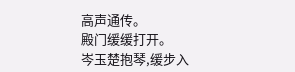高声通传。
殿门缓缓打开。
岑玉楚抱琴,缓步入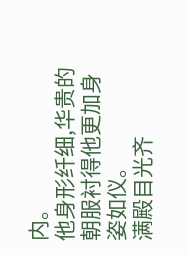内。
他身形纤细,华贵的朝服衬得他更加身姿如仪。
满殿目光齐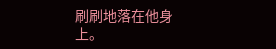刷刷地落在他身上。